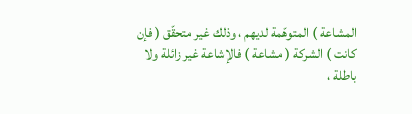المشاعة ) المتوهّمة لديهم ، وذلك غير متحقّق ( فإن كانت ) الشركة ( مشاعة ) فالإشاعة غير زائلة ولا باطلة ،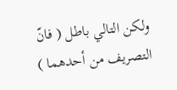ولكن التالي باطل ( فانّ التصريف من أحدهما )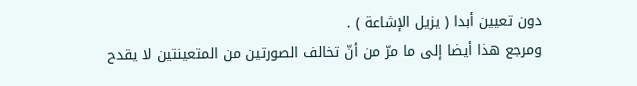دون تعيين أبدا ( يزيل الإشاعة ) .
ومرجع هذا أيضا إلى ما مرّ من أنّ تخالف الصورتين من المتعينتين لا يقدح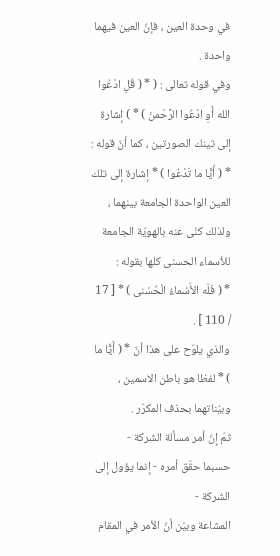في وحدة العين ، فإنّ العين فيهما واحدة .
وفي قوله تعالى : ( * ( قُلِ ادْعُوا الله أَوِ ادْعُوا الرَّحْمنَ ) * ) إشارة إلى تينك الصورتين ، كما أنّ قوله : * ( أَيًّا ما تَدْعُوا ) * إشارة إلى تلك العين الواحدة الجامعة بينهما ، ولذلك كنّى عنه بالهويّة الجامعة للأسماء الحسنى كلها بقوله :
* ( فَلَه الأَسْماءُ الْحُسْنى ) * [ 17 / 110 ] .
والذي يلوّح على هذا أنّ * ( أَيًّا ما ) * لفظا هو باطن الاسمين ، وبيّناتهما بحذف المكرّر .
ثمّ إنّ أمر مسألة الشركة -
حسبما حقّق أمره - إنما يؤول إلى الشركة -
المشاعة وبيّن أنّ الأمر في المقام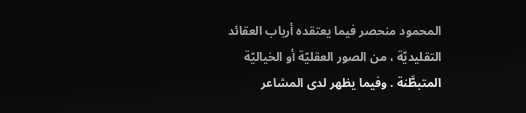المحمود منحصر فيما يعتقده أرباب العقائد التقليديّة ، من الصور العقليّة أو الخياليّة المتبطَّنة . وفيما يظهر لدى المشاعر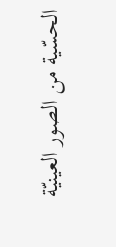الحسّية من الصور العينيّة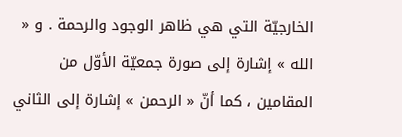الخارجيّة التي هي ظاهر الوجود والرحمة . و « الله » إشارة إلى صورة جمعيّة الأوّل من المقامين ، كما أنّ « الرحمن » إشارة إلى الثاني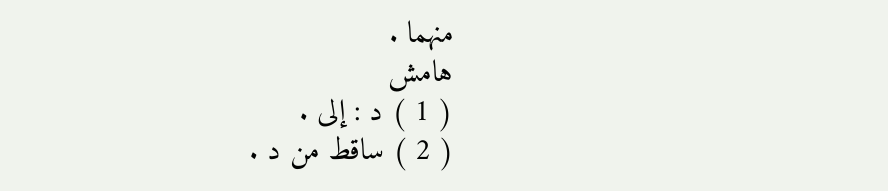منهما .
هامش
( 1 ) د : إلى .
( 2 ) ساقط من د .